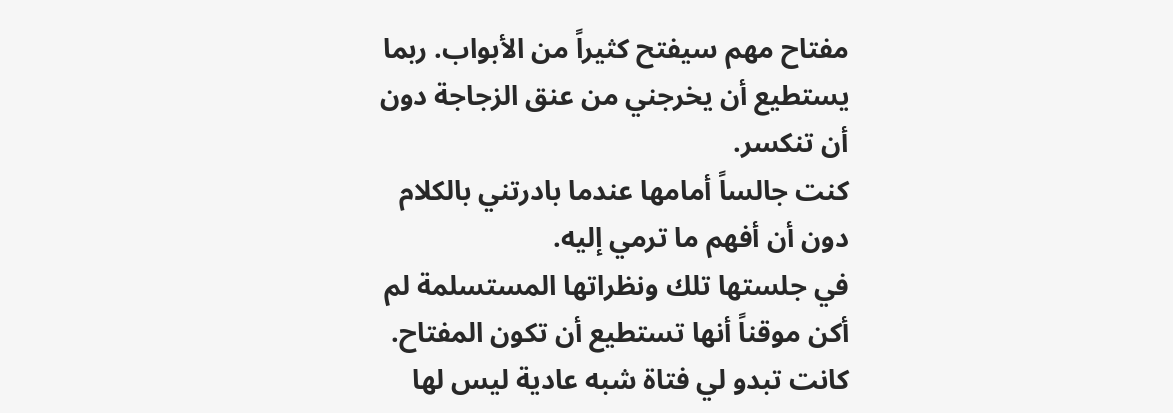مفتاح مهم سيفتح كثيراً من الأبواب. ربما يستطيع أن يخرجني من عنق الزجاجة دون أن تنكسر.
كنت جالساً أمامها عندما بادرتني بالكلام دون أن أفهم ما ترمي إليه.
في جلستها تلك ونظراتها المستسلمة لم أكن موقناً أنها تستطيع أن تكون المفتاح.
كانت تبدو لي فتاة شبه عادية ليس لها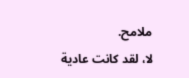ملامح.
لا، لقد كانت عادية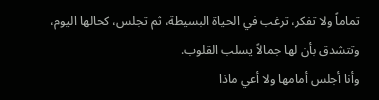تماماً ولا تفكر، ترغب في الحياة البسيطة، ثم تجلس، كحالها اليوم، وتتشدق بأن لها جمالاً يسلب القلوب.
وأنا أجلس أمامها ولا أعي ماذا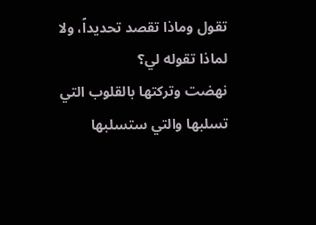تقول وماذا تقصد تحديداً، ولا لماذا تقوله لي؟
نهضت وتركتها بالقلوب التي تسلبها والتي ستسلبها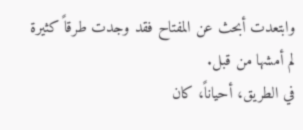وابتعدت أبحث عن المفتاح فقد وجدت طرقاً كثيرة لم أمشها من قبل.
في الطريق، أحياناً، كان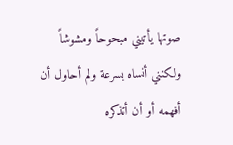صوتها يأتيني مبحوحاً ومشوشاً ولكنني أنساه بسرعة ولم أحاول أن أفهمه أو أن أتذكره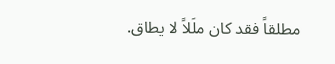مطلقاً فقد كان ملَلاً لا يطاق.